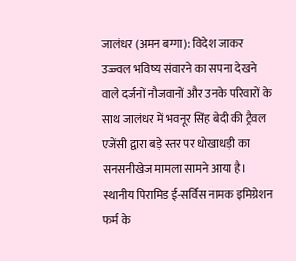जालंधर (अमन बग्गा): विदेश जाकर उज्ज्वल भविष्य संवारने का सपना देखने वाले दर्जनों नौजवानों और उनके परिवारों के साथ जालंधर में भवनूर सिंह बेदी की ट्रैवल एजेंसी द्वारा बड़े स्तर पर धोखाधड़ी का सनसनीखेज मामला सामने आया है। स्थानीय पिरामिड ई-सर्विस नामक इमिग्रेशन फर्म के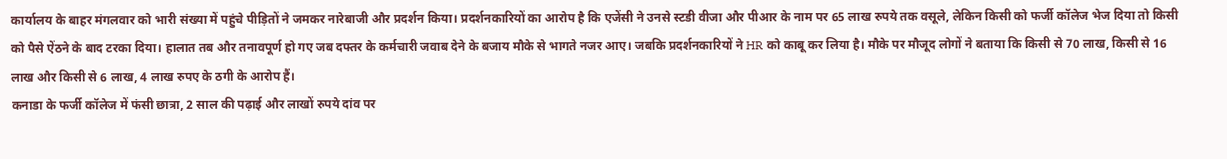कार्यालय के बाहर मंगलवार को भारी संख्या में पहुंचे पीड़ितों ने जमकर नारेबाजी और प्रदर्शन किया। प्रदर्शनकारियों का आरोप है कि एजेंसी ने उनसे स्टडी वीजा और पीआर के नाम पर 65 लाख रुपये तक वसूले, लेकिन किसी को फर्जी कॉलेज भेज दिया तो किसी को पैसे ऐंठने के बाद टरका दिया। हालात तब और तनावपूर्ण हो गए जब दफ्तर के कर्मचारी जवाब देने के बजाय मौके से भागते नजर आए। जबकि प्रदर्शनकारियों ने HR को काबू कर लिया है। मौके पर मौजूद लोगों ने बताया कि किसी से 70 लाख, किसी से 16 लाख और किसी से 6 लाख, 4 लाख रुपए के ठगी के आरोप हैं।
कनाडा के फर्जी कॉलेज में फंसी छात्रा, 2 साल की पढ़ाई और लाखों रुपये दांव पर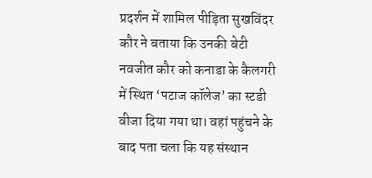प्रदर्शन में शामिल पीड़िता सुखविंदर कौर ने बताया कि उनकी बेटी नवजीत कौर को कनाडा के कैलगरी में स्थित ‘पटाज कॉलेज’ का स्टडी वीजा दिया गया था। वहां पहुंचने के बाद पता चला कि यह संस्थान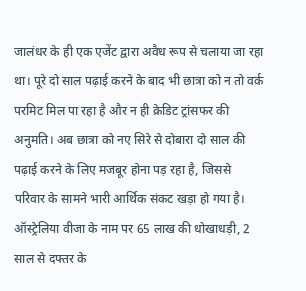जालंधर के ही एक एजेंट द्वारा अवैध रूप से चलाया जा रहा था। पूरे दो साल पढ़ाई करने के बाद भी छात्रा को न तो वर्क परमिट मिल पा रहा है और न ही क्रेडिट ट्रांसफर की अनुमति। अब छात्रा को नए सिरे से दोबारा दो साल की पढ़ाई करने के लिए मजबूर होना पड़ रहा है, जिससे परिवार के सामने भारी आर्थिक संकट खड़ा हो गया है।
ऑस्ट्रेलिया वीजा के नाम पर 65 लाख की धोखाधड़ी, 2 साल से दफ्तर के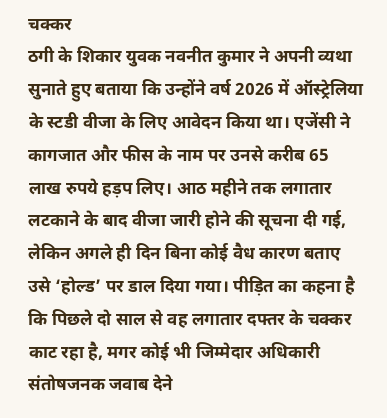चक्कर
ठगी के शिकार युवक नवनीत कुमार ने अपनी व्यथा सुनाते हुए बताया कि उन्होंने वर्ष 2026 में ऑस्ट्रेलिया के स्टडी वीजा के लिए आवेदन किया था। एजेंसी ने कागजात और फीस के नाम पर उनसे करीब 65 लाख रुपये हड़प लिए। आठ महीने तक लगातार लटकाने के बाद वीजा जारी होने की सूचना दी गई, लेकिन अगले ही दिन बिना कोई वैध कारण बताए उसे ‘होल्ड’ पर डाल दिया गया। पीड़ित का कहना है कि पिछले दो साल से वह लगातार दफ्तर के चक्कर काट रहा है, मगर कोई भी जिम्मेदार अधिकारी संतोषजनक जवाब देने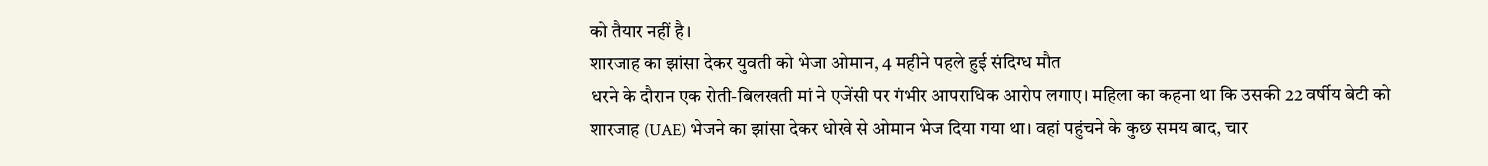को तैयार नहीं है।
शारजाह का झांसा देकर युवती को भेजा ओमान, 4 महीने पहले हुई संदिग्ध मौत
धरने के दौरान एक रोती-बिलखती मां ने एजेंसी पर गंभीर आपराधिक आरोप लगाए। महिला का कहना था कि उसकी 22 वर्षीय बेटी को शारजाह (UAE) भेजने का झांसा देकर धोखे से ओमान भेज दिया गया था। वहां पहुंचने के कुछ समय बाद, चार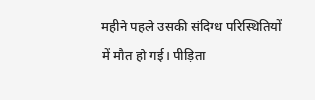महीने पहले उसकी संदिग्ध परिस्थितियों में मौत हो गई। पीड़िता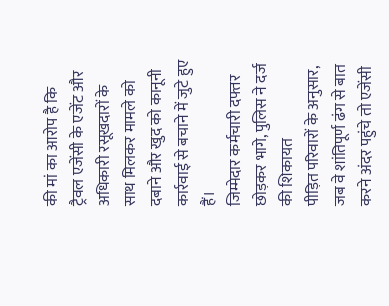की मां का आरोप है कि ट्रैवल एजेंसी के एजेंट और अधिकारी रसूखदारों के साथ मिलकर मामले को दबाने और खुद को कानूनी कार्रवाई से बचाने में जुटे हुए हैं।
जिम्मेदार कर्मचारी दफ्तर छोड़कर भागे, पुलिस ने दर्ज की शिकायत
पीड़ित परिवारों के अनुसार, जब वे शांतिपूर्ण ढंग से बात करने अंदर पहुंचे तो एजेंसी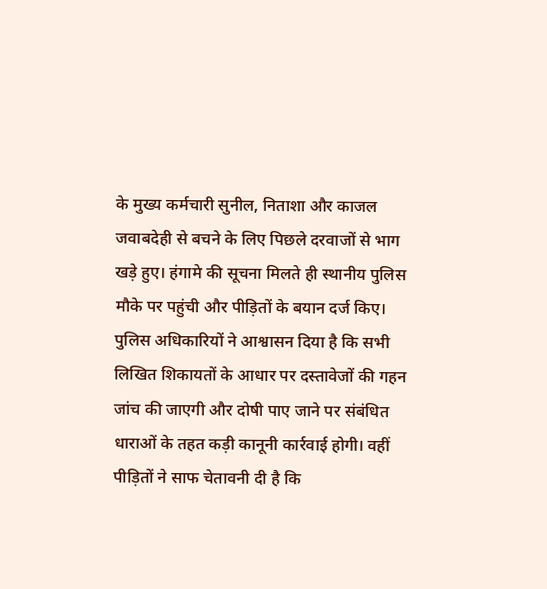के मुख्य कर्मचारी सुनील, निताशा और काजल जवाबदेही से बचने के लिए पिछले दरवाजों से भाग खड़े हुए। हंगामे की सूचना मिलते ही स्थानीय पुलिस मौके पर पहुंची और पीड़ितों के बयान दर्ज किए। पुलिस अधिकारियों ने आश्वासन दिया है कि सभी लिखित शिकायतों के आधार पर दस्तावेजों की गहन जांच की जाएगी और दोषी पाए जाने पर संबंधित धाराओं के तहत कड़ी कानूनी कार्रवाई होगी। वहीं पीड़ितों ने साफ चेतावनी दी है कि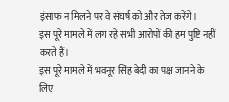इंसाफ न मिलने पर वे संघर्ष को और तेज करेंगे।
इस पूरे मामले में लग रहे सभी आरोपों की हम पुष्टि नहीं करते हैं।
इस पूरे मामले में भवनूर सिंह बेदी का पक्ष जानने के लिए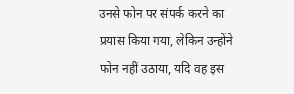उनसे फोन पर संपर्क करने का प्रयास किया गया, लेकिन उन्होंने फोन नहीं उठाया, यदि वह इस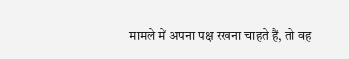मामले में अपना पक्ष रखना चाहते हैं, तो वह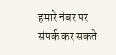हमारे नंबर पर संपर्क कर सकते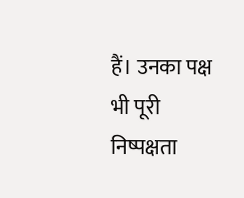हैं। उनका पक्ष भी पूरी निष्पक्षता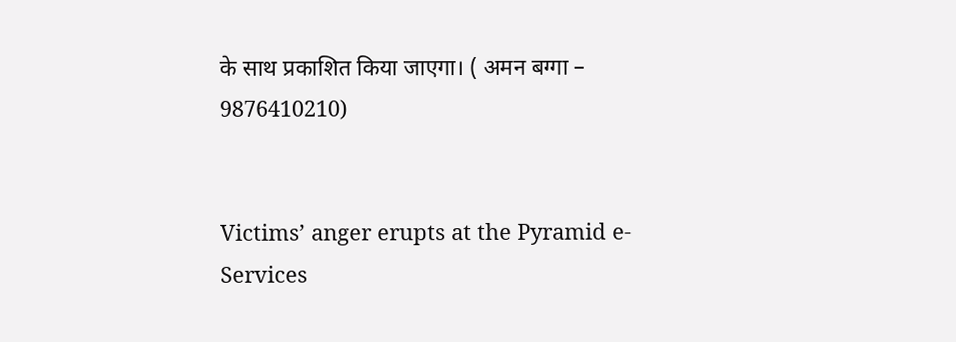के साथ प्रकाशित किया जाएगा। ( अमन बग्गा – 9876410210)


Victims’ anger erupts at the Pyramid e-Services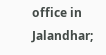office in Jalandhar;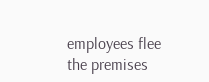employees flee the premises